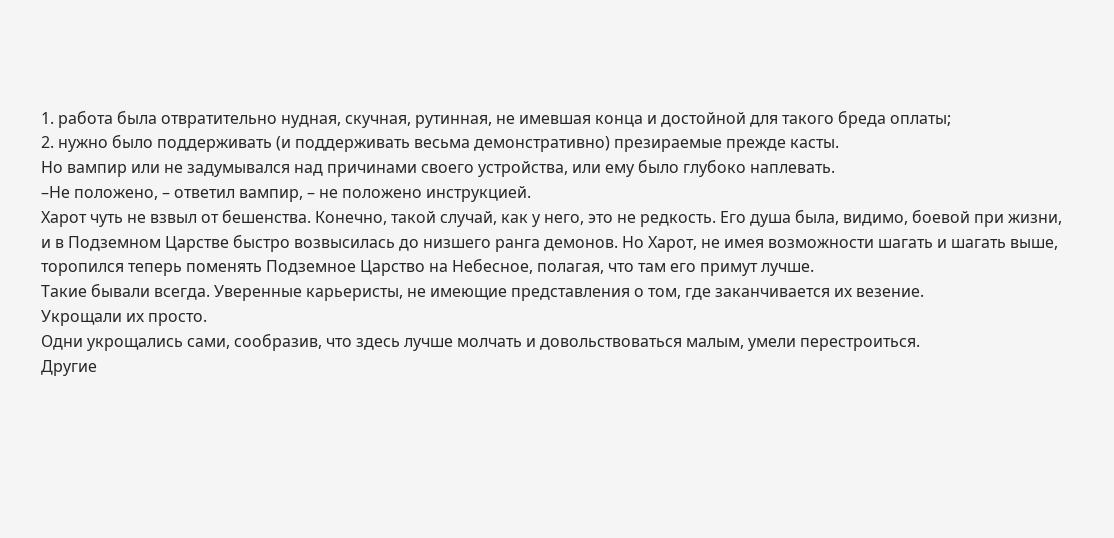1. работа была отвратительно нудная, скучная, рутинная, не имевшая конца и достойной для такого бреда оплаты;
2. нужно было поддерживать (и поддерживать весьма демонстративно) презираемые прежде касты.
Но вампир или не задумывался над причинами своего устройства, или ему было глубоко наплевать.
–Не положено, – ответил вампир, – не положено инструкцией.
Харот чуть не взвыл от бешенства. Конечно, такой случай, как у него, это не редкость. Его душа была, видимо, боевой при жизни, и в Подземном Царстве быстро возвысилась до низшего ранга демонов. Но Харот, не имея возможности шагать и шагать выше, торопился теперь поменять Подземное Царство на Небесное, полагая, что там его примут лучше.
Такие бывали всегда. Уверенные карьеристы, не имеющие представления о том, где заканчивается их везение.
Укрощали их просто.
Одни укрощались сами, сообразив, что здесь лучше молчать и довольствоваться малым, умели перестроиться.
Другие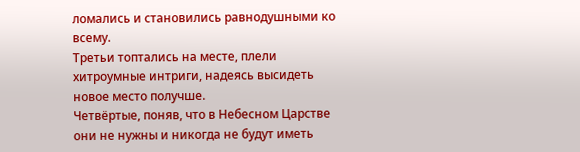ломались и становились равнодушными ко всему.
Третьи топтались на месте, плели хитроумные интриги, надеясь высидеть новое место получше.
Четвёртые, поняв, что в Небесном Царстве они не нужны и никогда не будут иметь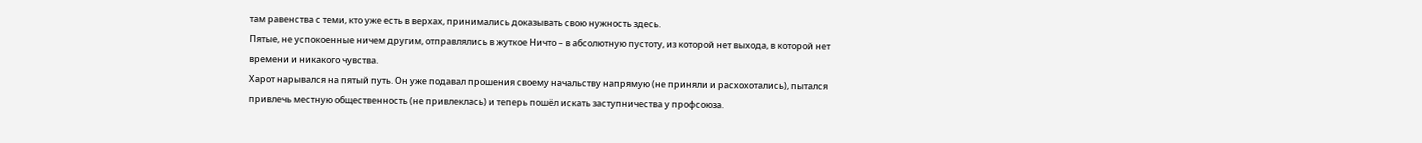там равенства с теми, кто уже есть в верхах, принимались доказывать свою нужность здесь.
Пятые, не успокоенные ничем другим, отправлялись в жуткое Ничто – в абсолютную пустоту, из которой нет выхода, в которой нет времени и никакого чувства.
Харот нарывался на пятый путь. Он уже подавал прошения своему начальству напрямую (не приняли и расхохотались), пытался привлечь местную общественность (не привлеклась) и теперь пошёл искать заступничества у профсоюза.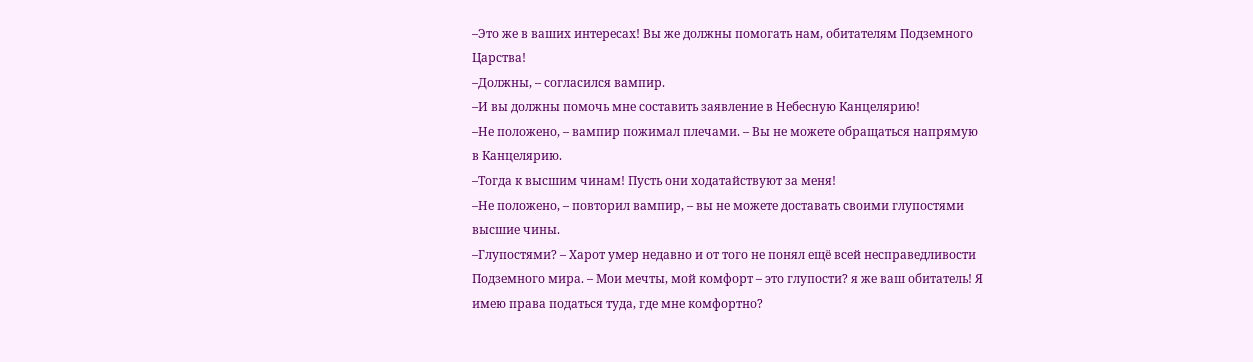–Это же в ваших интересах! Вы же должны помогать нам, обитателям Подземного Царства!
–Должны, – согласился вампир.
–И вы должны помочь мне составить заявление в Небесную Канцелярию!
–Не положено, – вампир пожимал плечами. – Вы не можете обращаться напрямую в Канцелярию.
–Тогда к высшим чинам! Пусть они ходатайствуют за меня!
–Не положено, – повторил вампир, – вы не можете доставать своими глупостями высшие чины.
–Глупостями? – Харот умер недавно и от того не понял ещё всей несправедливости Подземного мира. – Мои мечты, мой комфорт – это глупости? я же ваш обитатель! Я имею права податься туда, где мне комфортно?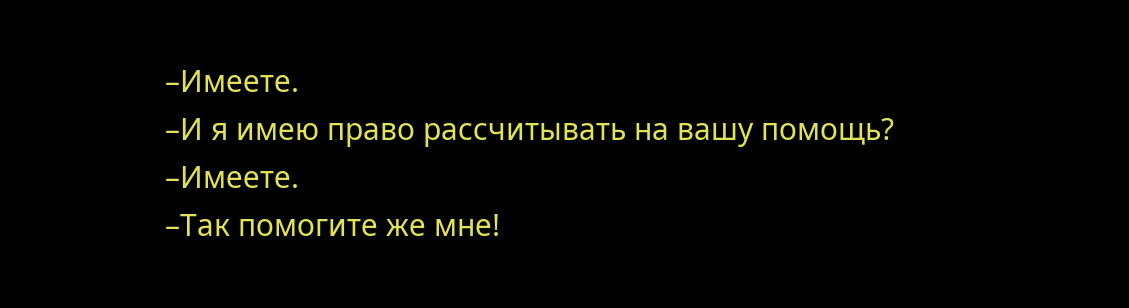–Имеете.
–И я имею право рассчитывать на вашу помощь?
–Имеете.
–Так помогите же мне!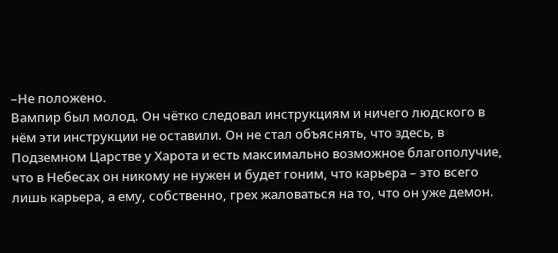–Не положено.
Вампир был молод. Он чётко следовал инструкциям и ничего людского в нём эти инструкции не оставили. Он не стал объяснять, что здесь, в Подземном Царстве у Харота и есть максимально возможное благополучие, что в Небесах он никому не нужен и будет гоним, что карьера – это всего лишь карьера, а ему, собственно, грех жаловаться на то, что он уже демон.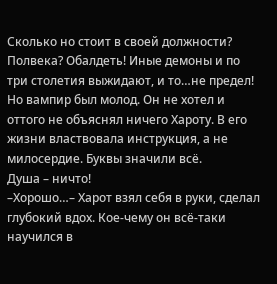Сколько но стоит в своей должности? Полвека? Обалдеть! Иные демоны и по три столетия выжидают, и то…не предел!
Но вампир был молод. Он не хотел и оттого не объяснял ничего Хароту. В его жизни властвовала инструкция, а не милосердие. Буквы значили всё.
Душа – ничто!
–Хорошо…– Харот взял себя в руки, сделал глубокий вдох. Кое-чему он всё-таки научился в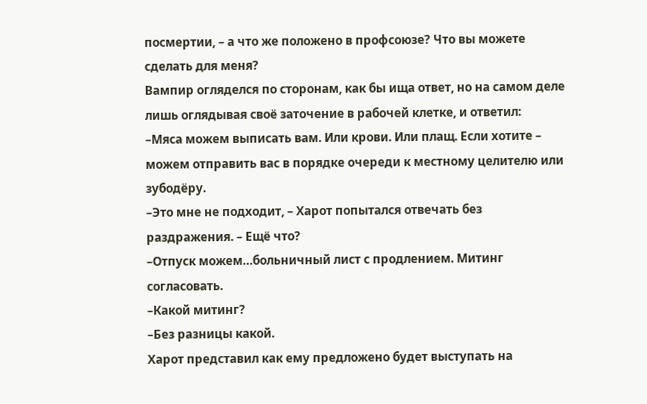посмертии, – а что же положено в профсоюзе? Что вы можете сделать для меня?
Вампир огляделся по сторонам, как бы ища ответ, но на самом деле лишь оглядывая своё заточение в рабочей клетке, и ответил:
–Мяса можем выписать вам. Или крови. Или плащ. Если хотите – можем отправить вас в порядке очереди к местному целителю или зубодёру.
–Это мне не подходит, – Харот попытался отвечать без раздражения. – Ещё что?
–Отпуск можем…больничный лист с продлением. Митинг согласовать.
–Какой митинг?
–Без разницы какой.
Харот представил как ему предложено будет выступать на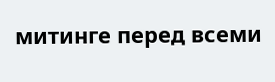митинге перед всеми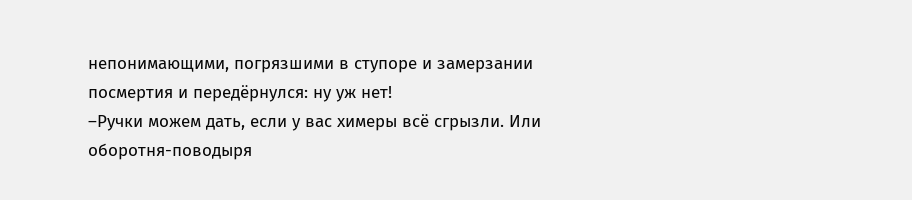непонимающими, погрязшими в ступоре и замерзании посмертия и передёрнулся: ну уж нет!
–Ручки можем дать, если у вас химеры всё сгрызли. Или оборотня-поводыря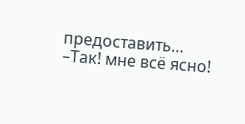предоставить…
–Так! мне всё ясно!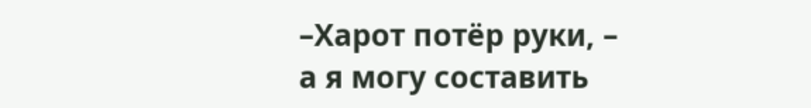–Харот потёр руки, – а я могу составить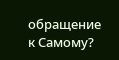обращение к Самому?